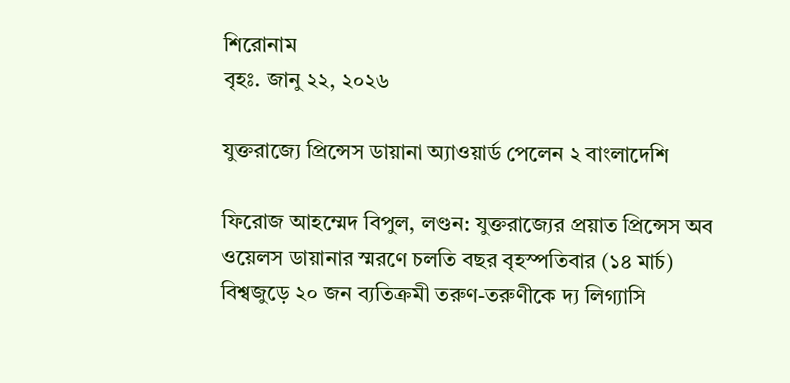শিরোনাম
বৃহঃ. জানু ২২, ২০২৬

যুক্তরাজ্যে প্রিন্সেস ডায়ানা অ্যাওয়ার্ড পেলেন ২ বাংলাদেশি

ফিরোজ আহম্মেদ বিপুল, লণ্ডন: যুক্তরাজ্যের প্রয়াত প্রিন্সেস অব ওয়েলস ডায়ানার স্মরণে চলতি বছর বৃহস্পতিবার (১৪ মার্চ) বিশ্বজুড়ে ২০ জন ব্যতিক্রমী তরুণ-তরুণীকে দ্য লিগ্যাসি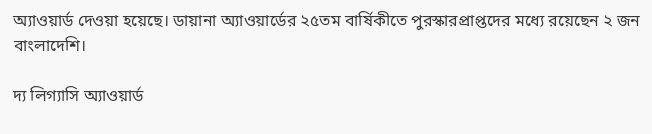অ্যাওয়ার্ড দেওয়া হয়েছে। ডায়ানা অ্যাওয়ার্ডের ২৫তম বার্ষিকীতে পুরস্কারপ্রাপ্তদের মধ্যে রয়েছেন ২ জন বাংলাদেশি।

দ্য লিগ্যাসি অ্যাওয়ার্ড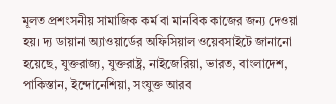মূলত প্রশংসনীয় সামাজিক কর্ম বা মানবিক কাজের জন্য দেওয়া হয়। দ্য ডায়ানা অ্যাওয়ার্ডের অফিসিয়াল ওয়েবসাইটে জানানো হয়েছে, যুক্তরাজ্য, যুক্তরাষ্ট্র, নাইজেরিয়া, ভারত, বাংলাদেশ, পাকিস্তান, ইন্দোনেশিয়া, সংযুক্ত আরব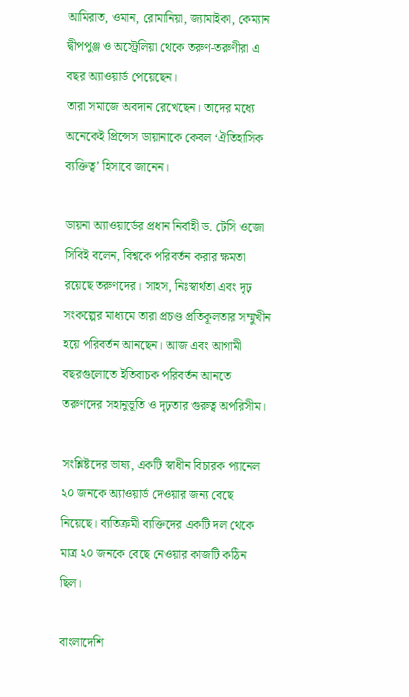আমিরাত, ওমান, রোমানিয়া, জ্যামাইকা, কেম্যান দ্বীপপুঞ্জ ও অস্ট্রেলিয়া থেকে তরুণ-তরুণীরা এ বছর অ্যাওয়ার্ড পেয়েছেন।
তারা সমাজে অবদান রেখেছেন। তাদের মধ্যে অনেকেই প্রিন্সেস ডায়ানাকে কেবল ‘ঐতিহাসিক ব্যক্তিত্ব’ হিসাবে জানেন।

ডায়না অ্যাওয়ার্ডের প্রধান নির্বাহী ড. টেসি ওজো সিবিই বলেন, বিশ্বকে পরিবর্তন করার ক্ষমতা রয়েছে তরুণদের। সাহস, নিঃস্বার্থতা এবং দৃঢ় সংকল্পের মাধ্যমে তারা প্রচণ্ড প্রতিকূলতার সম্মুখীন হয়ে পরিবর্তন আনছেন। আজ এবং আগামী বছরগুলোতে ইতিবাচক পরিবর্তন আনতে তরুণদের সহানুভূতি ও দৃঢ়তার গুরুত্ব অপরিসীম।

সংশ্লিষ্টদের ভাষ্য, একটি স্বাধীন বিচারক প্যানেল ২০ জনকে অ্যাওয়ার্ড দেওয়ার জন্য বেছে নিয়েছে। ব্যতিক্রমী ব্যক্তিদের একটি দল থেকে মাত্র ২০ জনকে বেছে নেওয়ার কাজটি কঠিন ছিল।

বাংলাদেশি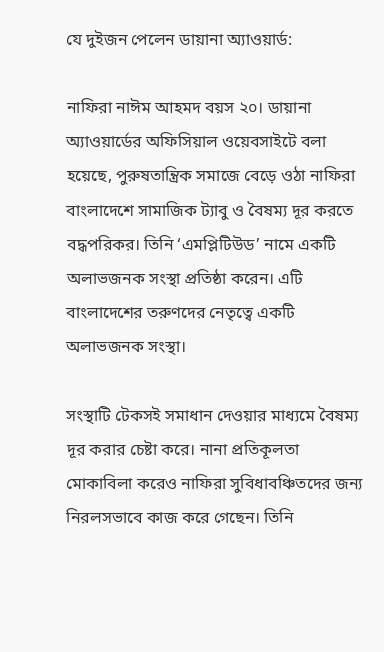যে দুইজন পেলেন ডায়ানা অ্যাওয়ার্ড:

নাফিরা নাঈম আহমদ বয়স ২০। ডায়ানা অ্যাওয়ার্ডের অফিসিয়াল ওয়েবসাইটে বলা হয়েছে, পুরুষতান্ত্রিক সমাজে বেড়ে ওঠা নাফিরা বাংলাদেশে সামাজিক ট্যাবু ও বৈষম্য দূর করতে বদ্ধপরিকর। তিনি ‘এমপ্লিটিউড’ নামে একটি অলাভজনক সংস্থা প্রতিষ্ঠা করেন। এটি বাংলাদেশের তরুণদের নেতৃত্বে একটি অলাভজনক সংস্থা।

সংস্থাটি টেকসই সমাধান দেওয়ার মাধ্যমে বৈষম্য দূর করার চেষ্টা করে। নানা প্রতিকূলতা মোকাবিলা করেও নাফিরা সুবিধাবঞ্চিতদের জন্য নিরলসভাবে কাজ করে গেছেন। তিনি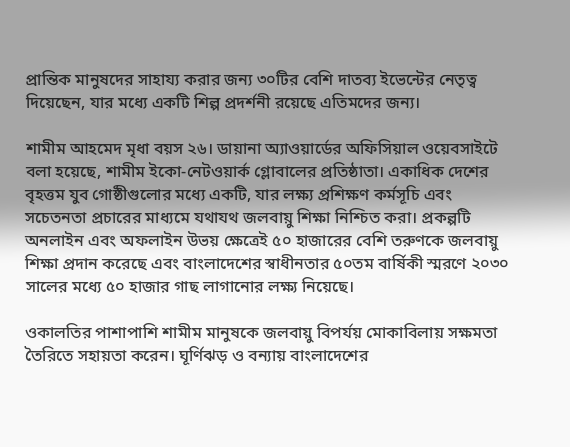প্রান্তিক মানুষদের সাহায্য করার জন্য ৩০টির বেশি দাতব্য ইভেন্টের নেতৃত্ব দিয়েছেন, যার মধ্যে একটি শিল্প প্রদর্শনী রয়েছে এতিমদের জন্য।

শামীম আহমেদ মৃধা বয়স ২৬। ডায়ানা অ্যাওয়ার্ডের অফিসিয়াল ওয়েবসাইটে বলা হয়েছে, শামীম ইকো-নেটওয়ার্ক গ্লোবালের প্রতিষ্ঠাতা। একাধিক দেশের বৃহত্তম যুব গোষ্ঠীগুলোর মধ্যে একটি, যার লক্ষ্য প্রশিক্ষণ কর্মসূচি এবং সচেতনতা প্রচারের মাধ্যমে যথাযথ জলবায়ু শিক্ষা নিশ্চিত করা। প্রকল্পটি অনলাইন এবং অফলাইন উভয় ক্ষেত্রেই ৫০ হাজারের বেশি তরুণকে জলবায়ু শিক্ষা প্রদান করেছে এবং বাংলাদেশের স্বাধীনতার ৫০তম বার্ষিকী স্মরণে ২০৩০ সালের মধ্যে ৫০ হাজার গাছ লাগানোর লক্ষ্য নিয়েছে।

ওকালতির পাশাপাশি শামীম মানুষকে জলবায়ু বিপর্যয় মোকাবিলায় সক্ষমতা তৈরিতে সহায়তা করেন। ঘূর্ণিঝড় ও বন্যায় বাংলাদেশের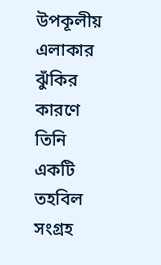উপকূলীয় এলাকার ঝুঁকির কারণে তিনি একটি তহবিল সংগ্রহ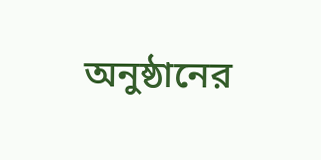অনুষ্ঠানের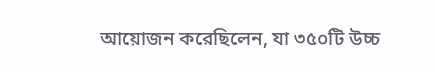আয়োজন করেছিলেন, যা ৩৫০টি উচ্চ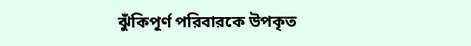ঝুঁকিপূর্ণ পরিবারকে উপকৃত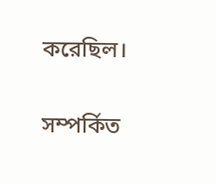করেছিল।

সম্পর্কিত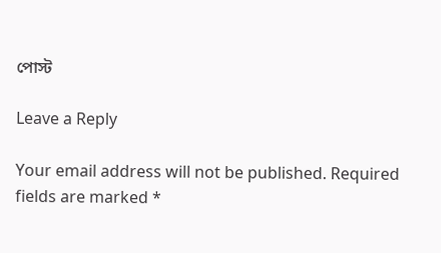পোস্ট

Leave a Reply

Your email address will not be published. Required fields are marked *